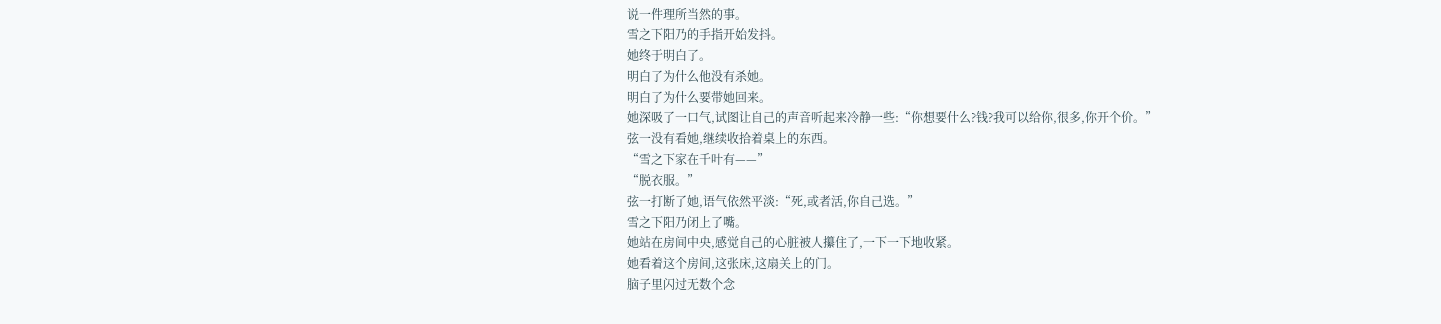说一件理所当然的事。
雪之下阳乃的手指开始发抖。
她终于明白了。
明白了为什么他没有杀她。
明白了为什么要带她回来。
她深吸了一口气,试图让自己的声音听起来冷静一些:“你想要什么?钱?我可以给你,很多,你开个价。”
弦一没有看她,继续收拾着桌上的东西。
“雪之下家在千叶有——”
“脱衣服。”
弦一打断了她,语气依然平淡:“死,或者活,你自己选。”
雪之下阳乃闭上了嘴。
她站在房间中央,感觉自己的心脏被人攥住了,一下一下地收紧。
她看着这个房间,这张床,这扇关上的门。
脑子里闪过无数个念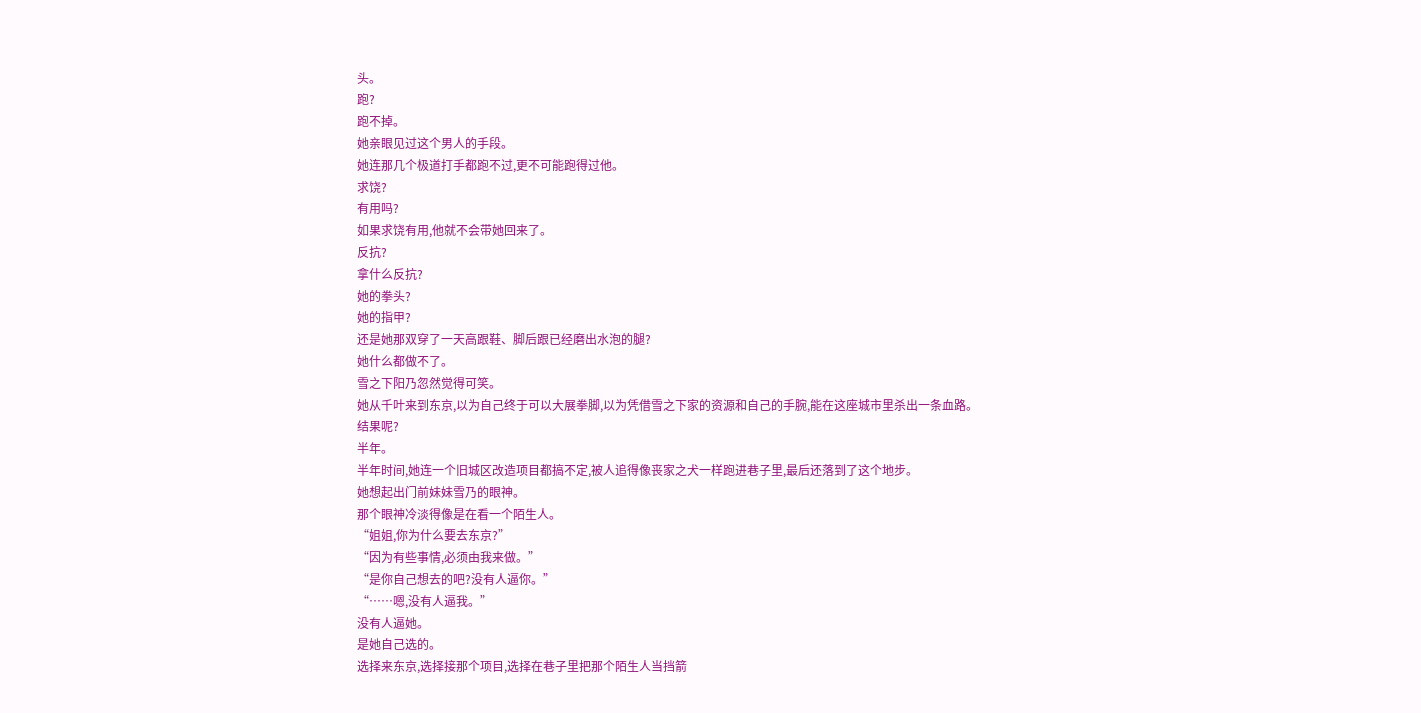头。
跑?
跑不掉。
她亲眼见过这个男人的手段。
她连那几个极道打手都跑不过,更不可能跑得过他。
求饶?
有用吗?
如果求饶有用,他就不会带她回来了。
反抗?
拿什么反抗?
她的拳头?
她的指甲?
还是她那双穿了一天高跟鞋、脚后跟已经磨出水泡的腿?
她什么都做不了。
雪之下阳乃忽然觉得可笑。
她从千叶来到东京,以为自己终于可以大展拳脚,以为凭借雪之下家的资源和自己的手腕,能在这座城市里杀出一条血路。
结果呢?
半年。
半年时间,她连一个旧城区改造项目都搞不定,被人追得像丧家之犬一样跑进巷子里,最后还落到了这个地步。
她想起出门前妹妹雪乃的眼神。
那个眼神冷淡得像是在看一个陌生人。
“姐姐,你为什么要去东京?”
“因为有些事情,必须由我来做。”
“是你自己想去的吧?没有人逼你。”
“……嗯,没有人逼我。”
没有人逼她。
是她自己选的。
选择来东京,选择接那个项目,选择在巷子里把那个陌生人当挡箭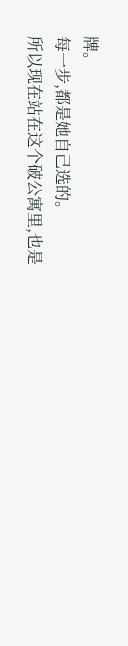牌。
每一步,都是她自己选的。
所以现在站在这个破公寓里,也是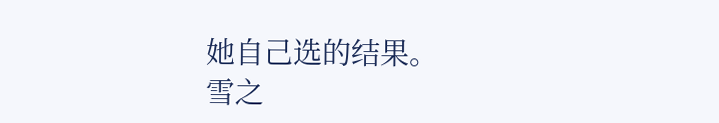她自己选的结果。
雪之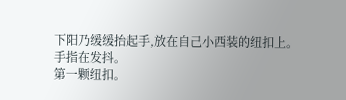下阳乃缓缓抬起手,放在自己小西装的纽扣上。
手指在发抖。
第一颗纽扣。